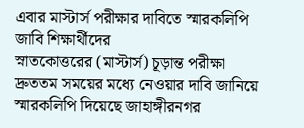এবার মাস্টার্স পরীক্ষার দাবিতে স্মারকলিপি জাবি শিক্ষার্থীদের
স্নাতকোত্তরের (মাস্টার্স) চূড়ান্ত পরীক্ষা দ্রুততম সময়ের মধ্যে নেওয়ার দাবি জানিয়ে স্মারকলিপি দিয়েছে জাহাঙ্গীরনগর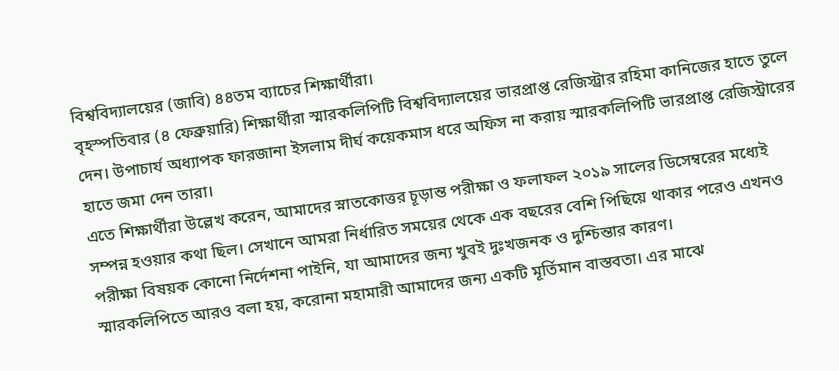বিশ্ববিদ্যালয়ের (জাবি) ৪৪তম ব্যাচের শিক্ষার্থীরা।
বৃহস্পতিবার (৪ ফেব্রুয়ারি) শিক্ষার্থীরা স্মারকলিপিটি বিশ্ববিদ্যালয়ের ভারপ্রাপ্ত রেজিস্ট্রার রহিমা কানিজের হাতে তুলে দেন। উপাচার্য অধ্যাপক ফারজানা ইসলাম দীর্ঘ কয়েকমাস ধরে অফিস না করায় স্মারকলিপিটি ভারপ্রাপ্ত রেজিস্ট্রারের হাতে জমা দেন তারা।
এতে শিক্ষার্থীরা উল্লেখ করেন, আমাদের স্নাতকোত্তর চূড়ান্ত পরীক্ষা ও ফলাফল ২০১৯ সালের ডিসেম্বরের মধ্যেই সম্পন্ন হওয়ার কথা ছিল। সেখানে আমরা নির্ধারিত সময়ের থেকে এক বছরের বেশি পিছিয়ে থাকার পরেও এখনও পরীক্ষা বিষয়ক কোনো নির্দেশনা পাইনি, যা আমাদের জন্য খুবই দুঃখজনক ও দুশ্চিন্তার কারণ।
স্মারকলিপিতে আরও বলা হয়, করোনা মহামারী আমাদের জন্য একটি মূর্তিমান বাস্তবতা। এর মাঝে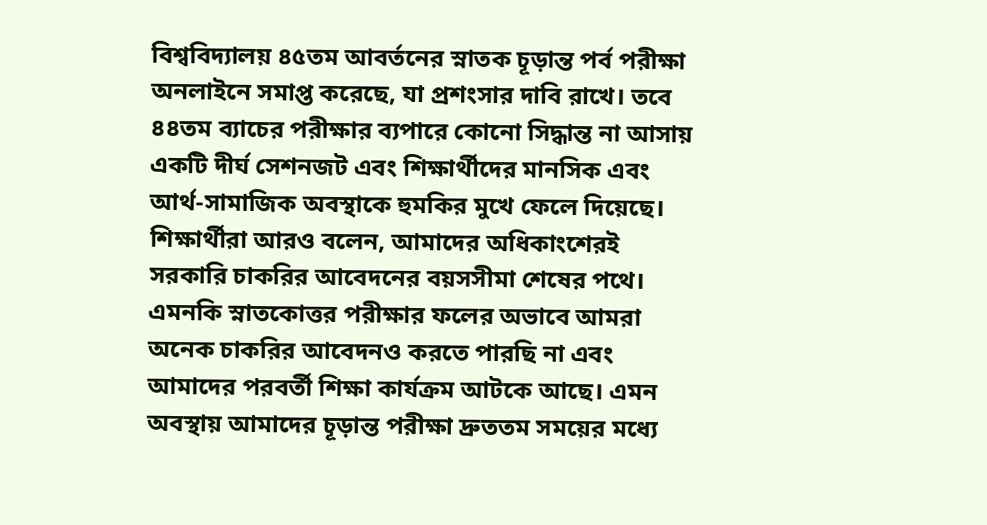বিশ্ববিদ্যালয় ৪৫তম আবর্তনের স্নাতক চূড়ান্ত পর্ব পরীক্ষা অনলাইনে সমাপ্ত করেছে, যা প্রশংসার দাবি রাখে। তবে ৪৪তম ব্যাচের পরীক্ষার ব্যপারে কোনো সিদ্ধান্ত না আসায় একটি দীর্ঘ সেশনজট এবং শিক্ষার্থীদের মানসিক এবং আর্থ-সামাজিক অবস্থাকে হুমকির মুখে ফেলে দিয়েছে।
শিক্ষার্থীরা আরও বলেন, আমাদের অধিকাংশেরই সরকারি চাকরির আবেদনের বয়সসীমা শেষের পথে। এমনকি স্নাতকোত্তর পরীক্ষার ফলের অভাবে আমরা অনেক চাকরির আবেদনও করতে পারছি না এবং আমাদের পরবর্তী শিক্ষা কার্যক্রম আটকে আছে। এমন অবস্থায় আমাদের চূড়ান্ত পরীক্ষা দ্রুততম সময়ের মধ্যে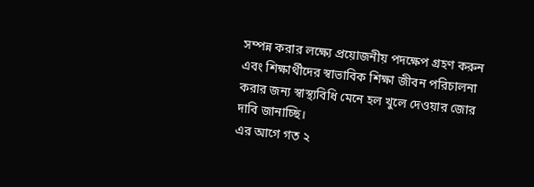সম্পন্ন করার লক্ষ্যে প্রয়োজনীয় পদক্ষেপ গ্রহণ করুন এবং শিক্ষার্থীদের স্বাভাবিক শিক্ষা জীবন পরিচালনা করার জন্য স্বাস্থ্যবিধি মেনে হল খুলে দেওয়ার জোর দাবি জানাচ্ছি।
এর আগে গত ২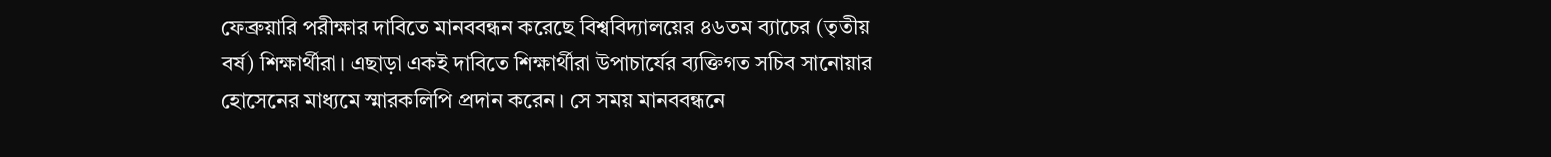ফেব্রুয়ারি পরীক্ষার দাবিতে মানববন্ধন করেছে বিশ্ববিদ্যালয়ের ৪৬তম ব্যাচের (তৃতীয় বর্ষ) শিক্ষার্থীরা। এছাড়া একই দাবিতে শিক্ষার্থীরা উপাচার্যের ব্যক্তিগত সচিব সানোয়ার হোসেনের মাধ্যমে স্মারকলিপি প্রদান করেন। সে সময় মানববন্ধনে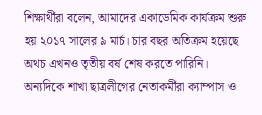শিক্ষার্থীরা বলেন, আমাদের একাডেমিক কার্যক্রম শুরু হয় ২০১৭ সালের ৯ মার্চ। চার বছর অতিক্রম হয়েছে অথচ এখনও তৃতীয় বর্ষ শেষ করতে পারিনি।
অন্যদিকে শাখা ছাত্রলীগের নেতাকর্মীরা ক্যাম্পাস ও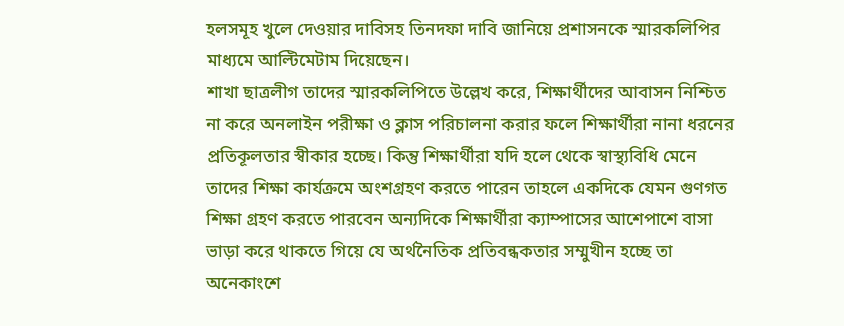হলসমূহ খুলে দেওয়ার দাবিসহ তিনদফা দাবি জানিয়ে প্রশাসনকে স্মারকলিপির মাধ্যমে আল্টিমেটাম দিয়েছেন।
শাখা ছাত্রলীগ তাদের স্মারকলিপিতে উল্লেখ করে, শিক্ষার্থীদের আবাসন নিশ্চিত না করে অনলাইন পরীক্ষা ও ক্লাস পরিচালনা করার ফলে শিক্ষার্থীরা নানা ধরনের প্রতিকূলতার স্বীকার হচ্ছে। কিন্তু শিক্ষার্থীরা যদি হলে থেকে স্বাস্থ্যবিধি মেনে তাদের শিক্ষা কার্যক্রমে অংশগ্রহণ করতে পারেন তাহলে একদিকে যেমন গুণগত শিক্ষা গ্রহণ করতে পারবেন অন্যদিকে শিক্ষার্থীরা ক্যাম্পাসের আশেপাশে বাসা ভাড়া করে থাকতে গিয়ে যে অর্থনৈতিক প্রতিবন্ধকতার সম্মুখীন হচ্ছে তা অনেকাংশে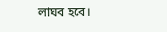লাঘব হবে।